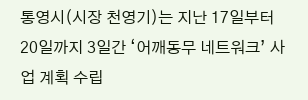통영시(시장 천영기)는 지난 17일부터 20일까지 3일간 ‘어깨동무 네트워크’ 사업 계획 수립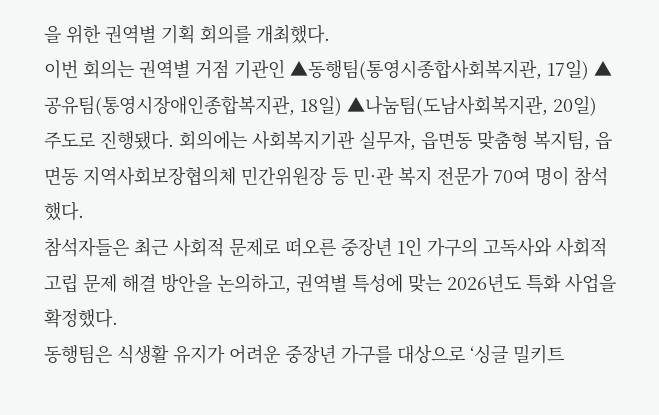을 위한 권역별 기획 회의를 개최했다.
이번 회의는 권역별 거점 기관인 ▲동행팀(통영시종합사회복지관, 17일) ▲공유팀(통영시장애인종합복지관, 18일) ▲나눔팀(도남사회복지관, 20일) 주도로 진행됐다. 회의에는 사회복지기관 실무자, 읍면동 맞춤형 복지팀, 읍면동 지역사회보장협의체 민간위원장 등 민·관 복지 전문가 70여 명이 참석했다.
참석자들은 최근 사회적 문제로 떠오른 중장년 1인 가구의 고독사와 사회적 고립 문제 해결 방안을 논의하고, 권역별 특성에 맞는 2026년도 특화 사업을 확정했다.
동행팀은 식생활 유지가 어려운 중장년 가구를 대상으로 ‘싱글 밀키트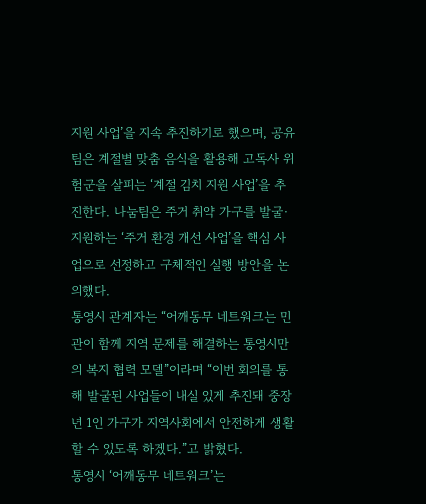지원 사업’을 지속 추진하기로 했으며, 공유팀은 계절별 맞춤 음식을 활용해 고독사 위험군을 살피는 ‘계절 김치 지원 사업’을 추진한다. 나눔팀은 주거 취약 가구를 발굴·지원하는 ‘주거 환경 개선 사업’을 핵심 사업으로 선정하고 구체적인 실행 방안을 논의했다.
통영시 관계자는 “어깨동무 네트워크는 민관이 함께 지역 문제를 해결하는 통영시만의 복지 협력 모델”이라며 “이번 회의를 통해 발굴된 사업들이 내실 있게 추진돼 중장년 1인 가구가 지역사회에서 안전하게 생활할 수 있도록 하겠다.”고 밝혔다.
통영시 ‘어깨동무 네트워크’는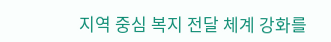지역 중심 복지 전달 체계 강화를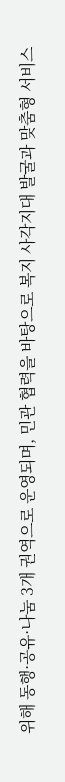위해 동행·공유·나눔 3개 권역으로 운영되며, 민관 협력을 바탕으로 복지 사각지대 발굴과 맞춤형 서비스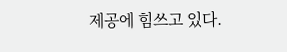제공에 힘쓰고 있다.